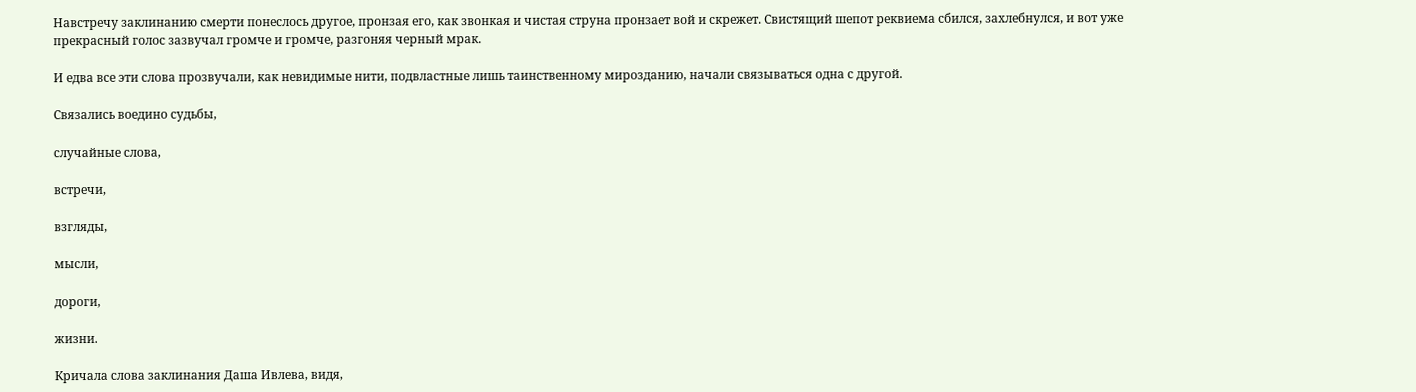Навстречу заклинанию смерти понеслось другое, пронзая его, как звонкая и чистая струна пронзает вой и скрежет. Свистящий шепот реквиема сбился, захлебнулся, и вот уже прекрасный голос зазвучал громче и громче, разгоняя черный мрак.

И едва все эти слова прозвучали, как невидимые нити, подвластные лишь таинственному мирозданию, начали связываться одна с другой.

Связались воедино судьбы,

случайные слова,

встречи,

взгляды,

мысли,

дороги,

жизни.

Кричала слова заклинания Даша Ивлева, видя,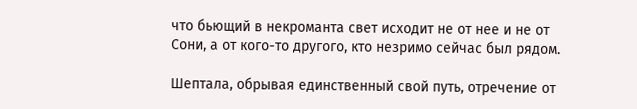что бьющий в некроманта свет исходит не от нее и не от Сони, а от кого-то другого, кто незримо сейчас был рядом.

Шептала, обрывая единственный свой путь, отречение от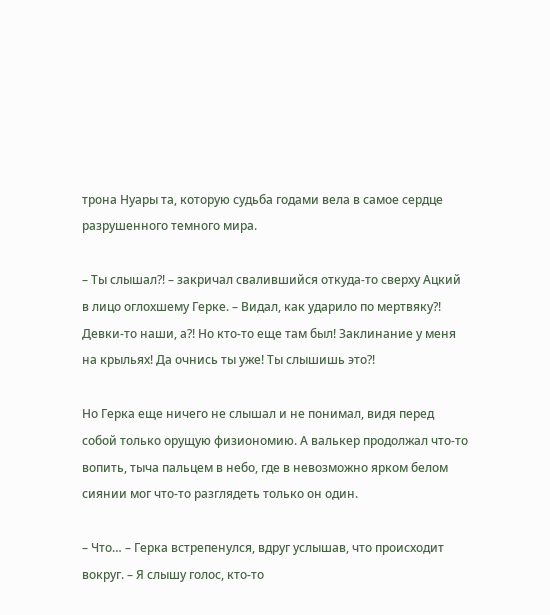трона Нуары та, которую судьба годами вела в самое сердце разрушенного темного мира.

– Ты слышал?! – закричал свалившийся откуда-то сверху Ацкий в лицо оглохшему Герке. – Видал, как ударило по мертвяку?! Девки-то наши, а?! Но кто-то еще там был! Заклинание у меня на крыльях! Да очнись ты уже! Ты слышишь это?!

Но Герка еще ничего не слышал и не понимал, видя перед собой только орущую физиономию. А валькер продолжал что-то вопить, тыча пальцем в небо, где в невозможно ярком белом сиянии мог что-то разглядеть только он один.

– Что… – Герка встрепенулся, вдруг услышав, что происходит вокруг. – Я слышу голос, кто-то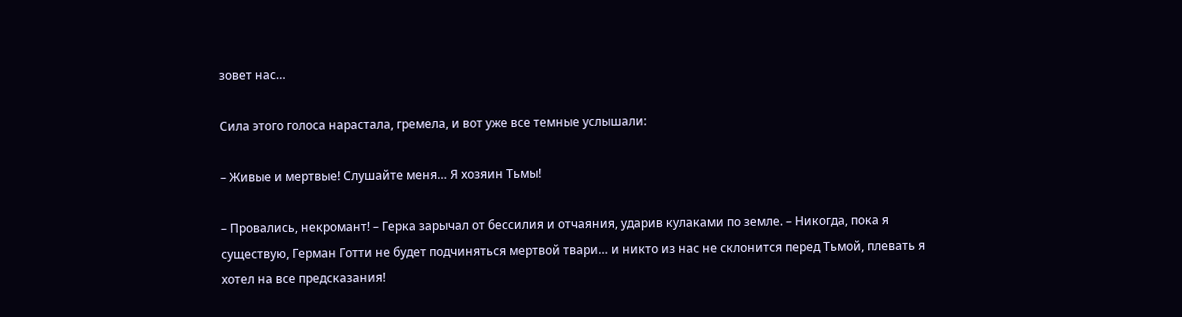зовет нас…

Сила этого голоса нарастала, гремела, и вот уже все темные услышали:

– Живые и мертвые! Слушайте меня… Я хозяин Тьмы!

– Провались, некромант! – Герка зарычал от бессилия и отчаяния, ударив кулаками по земле. – Никогда, пока я существую, Герман Готти не будет подчиняться мертвой твари… и никто из нас не склонится перед Тьмой, плевать я хотел на все предсказания!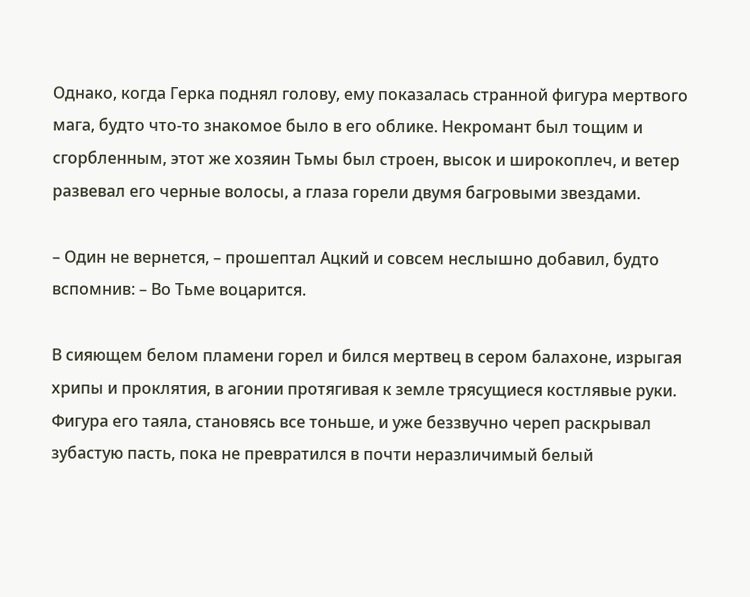Однако, когда Герка поднял голову, ему показалась странной фигура мертвого мага, будто что-то знакомое было в его облике. Некромант был тощим и сгорбленным, этот же хозяин Тьмы был строен, высок и широкоплеч, и ветер развевал его черные волосы, а глаза горели двумя багровыми звездами.

– Один не вернется, – прошептал Ацкий и совсем неслышно добавил, будто вспомнив: – Во Тьме воцарится.

В сияющем белом пламени горел и бился мертвец в сером балахоне, изрыгая хрипы и проклятия, в агонии протягивая к земле трясущиеся костлявые руки. Фигура его таяла, становясь все тоньше, и уже беззвучно череп раскрывал зубастую пасть, пока не превратился в почти неразличимый белый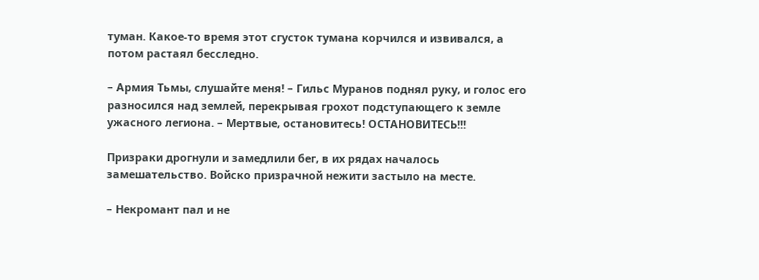туман. Какое-то время этот сгусток тумана корчился и извивался, а потом растаял бесследно.

– Армия Тьмы, слушайте меня! – Гильс Муранов поднял руку, и голос его разносился над землей, перекрывая грохот подступающего к земле ужасного легиона. – Мертвые, остановитесь! ОСТАНОВИТЕСЬ!!!

Призраки дрогнули и замедлили бег, в их рядах началось замешательство. Войско призрачной нежити застыло на месте.

– Некромант пал и не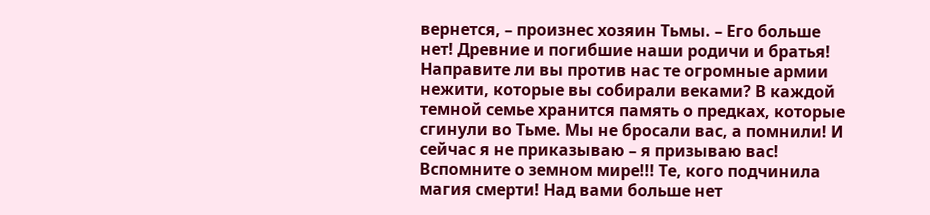вернется, – произнес хозяин Тьмы. – Его больше нет! Древние и погибшие наши родичи и братья! Направите ли вы против нас те огромные армии нежити, которые вы собирали веками? В каждой темной семье хранится память о предках, которые сгинули во Тьме. Мы не бросали вас, а помнили! И сейчас я не приказываю – я призываю вас! Вспомните о земном мире!!! Те, кого подчинила магия смерти! Над вами больше нет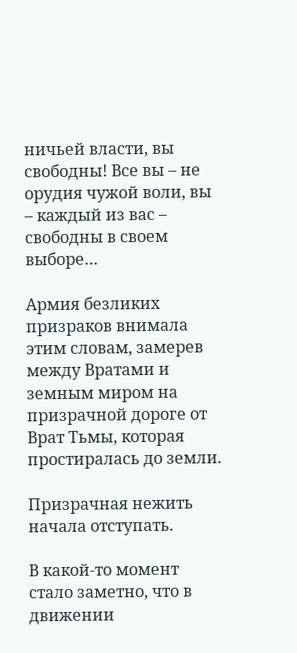ничьей власти, вы свободны! Все вы – не орудия чужой воли, вы – каждый из вас – свободны в своем выборе…

Армия безликих призраков внимала этим словам, замерев между Вратами и земным миром на призрачной дороге от Врат Тьмы, которая простиралась до земли.

Призрачная нежить начала отступать.

В какой-то момент стало заметно, что в движении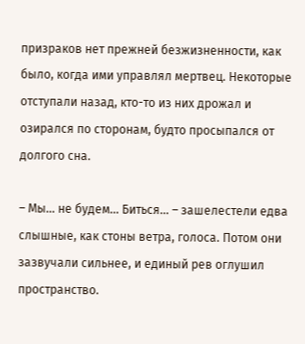призраков нет прежней безжизненности, как было, когда ими управлял мертвец. Некоторые отступали назад, кто-то из них дрожал и озирался по сторонам, будто просыпался от долгого сна.

– Мы… не будем… Биться… – зашелестели едва слышные, как стоны ветра, голоса. Потом они зазвучали сильнее, и единый рев оглушил пространство.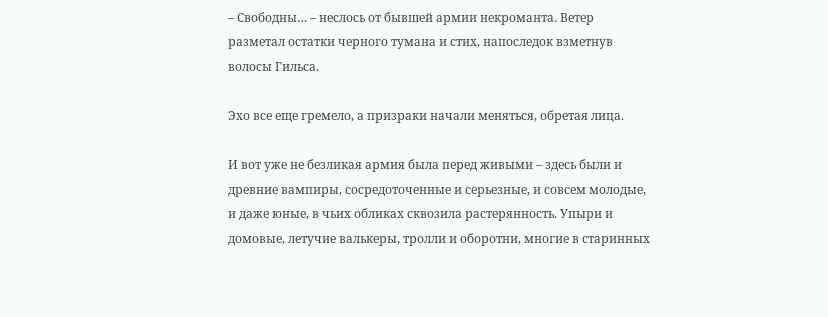– Свободны… – неслось от бывшей армии некроманта. Ветер разметал остатки черного тумана и стих, напоследок взметнув волосы Гильса.

Эхо все еще гремело, а призраки начали меняться, обретая лица.

И вот уже не безликая армия была перед живыми – здесь были и древние вампиры, сосредоточенные и серьезные, и совсем молодые, и даже юные, в чьих обликах сквозила растерянность. Упыри и домовые, летучие валькеры, тролли и оборотни, многие в старинных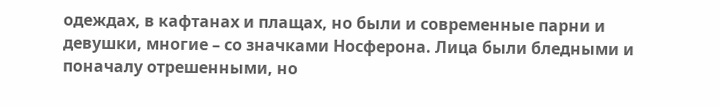одеждах, в кафтанах и плащах, но были и современные парни и девушки, многие – со значками Носферона. Лица были бледными и поначалу отрешенными, но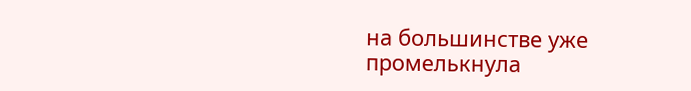на большинстве уже промелькнула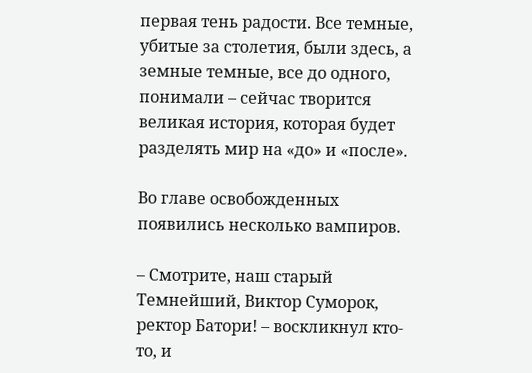первая тень радости. Все темные, убитые за столетия, были здесь, а земные темные, все до одного, понимали – сейчас творится великая история, которая будет разделять мир на «до» и «после».

Во главе освобожденных появились несколько вампиров.

– Смотрите, наш старый Темнейший, Виктор Суморок, ректор Батори! – воскликнул кто-то, и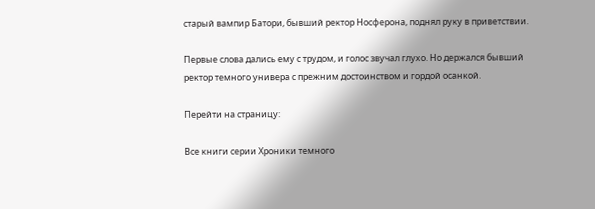старый вампир Батори, бывший ректор Носферона, поднял руку в приветствии.

Первые слова дались ему с трудом, и голос звучал глухо. Но держался бывший ректор темного универа с прежним достоинством и гордой осанкой.

Перейти на страницу:

Все книги серии Хроники темного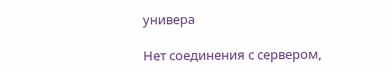универа

Нет соединения с сервером,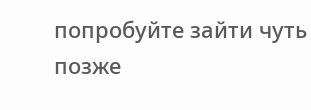попробуйте зайти чуть позже